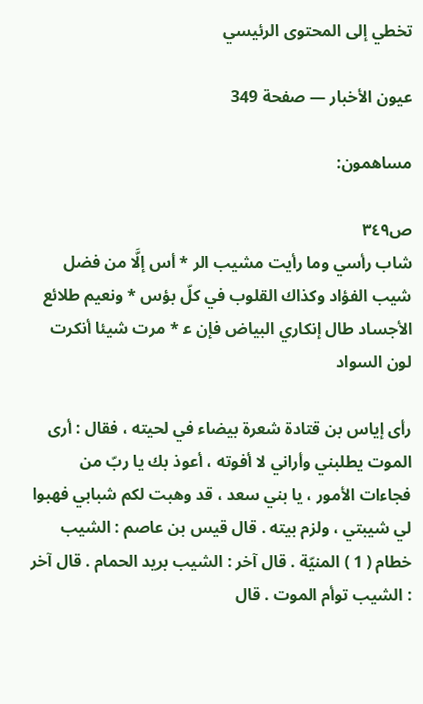تخطي إلى المحتوى الرئيسي

عيون الأخبار — صفحة 349

مساهمون:

ص٣٤٩
شاب رأسي وما رأيت مشيب الر * أس إلَّا من فضل شيب الفؤاد وكذاك القلوب في كلّ بؤس * ونعيم طلائع الأجساد طال إنكاري البياض فإن ع‍ * مرت شيئا أنكرت لون السواد

رأى إياس بن قتادة شعرة بيضاء في لحيته ، فقال : أرى الموت يطلبني وأراني لا أفوته ، أعوذ بك يا ربّ من فجاءات الأمور ، يا بني سعد ، قد وهبت لكم شبابي فهبوا لي شيبتي ، ولزم بيته . قال قيس بن عاصم : الشيب خطام ( 1 ) المنيّة . قال آخر : الشيب بريد الحمام . قال آخر : الشيب توأم الموت . قال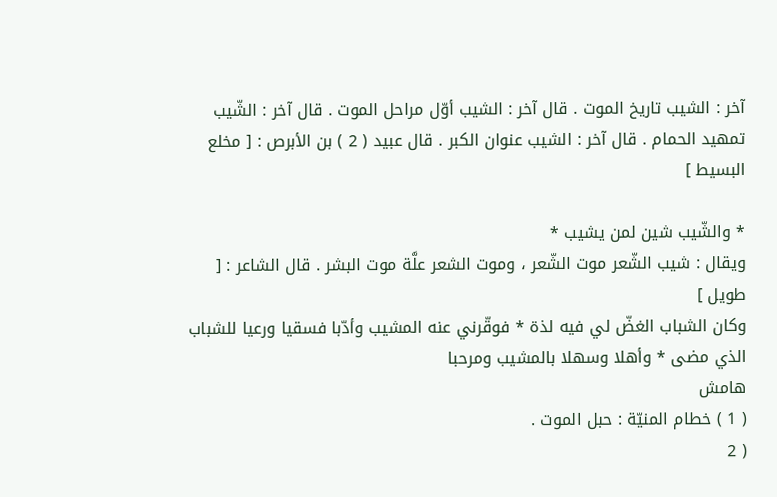آخر : الشيب تاريخ الموت . قال آخر : الشيب أوّل مراحل الموت . قال آخر : الشّيب تمهيد الحمام . قال آخر : الشيب عنوان الكبر . قال عبيد ( 2 ) بن الأبرص : [ مخلع البسيط ]

* والشّيب شين لمن يشيب *
ويقال : شيب الشّعر موت الشّعر ، وموت الشعر علَّة موت البشر . قال الشاعر : [ طويل ]
وكان الشباب الغضّ لي فيه لذة * فوقّرني عنه المشيب وأدّبا فسقيا ورعيا للشباب الذي مضى * وأهلا وسهلا بالمشيب ومرحبا
هامش
( 1 ) خطام المنيّة : حبل الموت .
( 2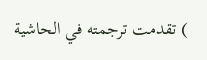) تقدمت ترجمته في الحاشية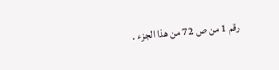رقم 1 من ص 72 من هذا الجزء .